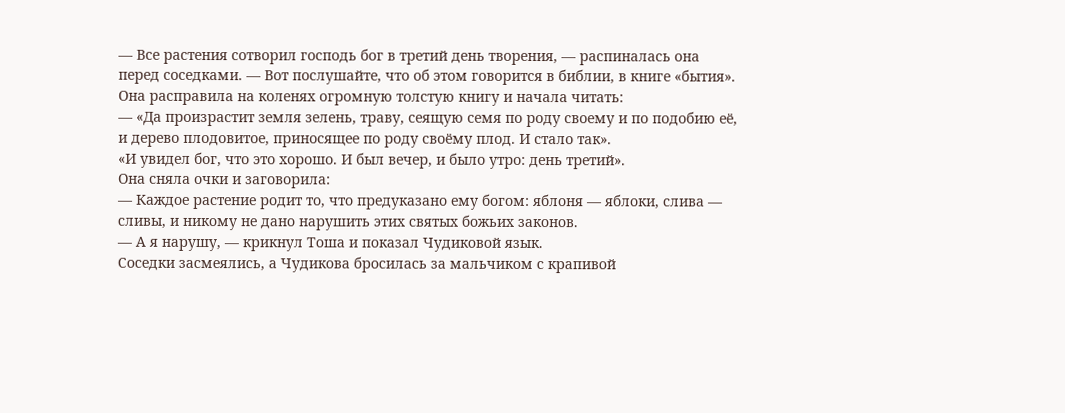— Все растения сотворил господь бог в третий день творения, — распиналась она перед соседками. — Вот послушайте, что об этом говорится в библии, в книге «бытия».
Она расправила на коленях огромную толстую книгу и начала читать:
— «Да произрастит земля зелень, траву, сеящую семя по роду своему и по подобию её, и дерево плодовитое, приносящее по роду своёму плод. И стало так».
«И увидел бог, что это хорошо. И был вечер, и было утро: день третий».
Она сняла очки и заговорила:
— Каждое растение родит то, что предуказано ему богом: яблоня — яблоки, слива — сливы, и никому не дано нарушить этих святых божьих законов.
— А я нарушу, — крикнул Тоша и показал Чудиковой язык.
Соседки засмеялись, а Чудикова бросилась за мальчиком с крапивой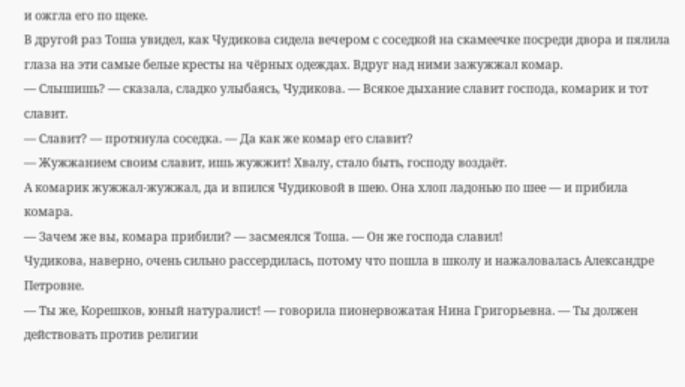и ожгла его по щеке.
В другой раз Тоша увидел, как Чудикова сидела вечером с соседкой на скамеечке посреди двора и пялила глаза на эти самые белые кресты на чёрных одеждах. Вдруг над ними зажужжал комар.
— Слышишь? — сказала, сладко улыбаясь, Чудикова. — Всякое дыхание славит господа, комарик и тот славит.
— Славит? — протянула соседка. — Да как же комар его славит?
— Жужжанием своим славит, ишь жужжит! Хвалу, стало быть, господу воздаёт.
А комарик жужжал-жужжал, да и впился Чудиковой в шею. Она хлоп ладонью по шее — и прибила комара.
— Зачем же вы, комара прибили? — засмеялся Тоша. — Он же господа славил!
Чудикова, наверно, очень сильно рассердилась, потому что пошла в школу и нажаловалась Александре Петровне.
— Ты же, Корешков, юный натуралист! — говорила пионервожатая Нина Григорьевна. — Ты должен действовать против религии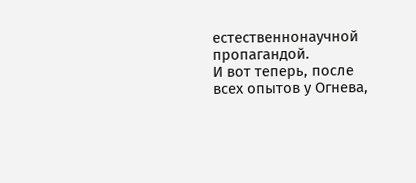естественнонаучной пропагандой.
И вот теперь, после всех опытов у Огнева,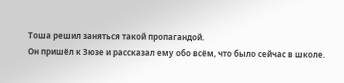Тоша решил заняться такой пропагандой.
Он пришёл к Зюзе и рассказал ему обо всём, что было сейчас в школе.